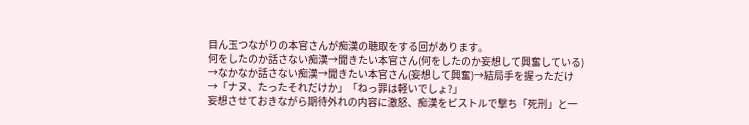目ん玉つながりの本官さんが痴漢の聴取をする回があります。
何をしたのか話さない痴漢→聞きたい本官さん(何をしたのか妄想して興奮している)
→なかなか話さない痴漢→聞きたい本官さん(妄想して興奮)→結局手を握っただけ
→「ナヌ、たったそれだけか」「ねっ罪は軽いでしょ?」
妄想させておきながら期待外れの内容に激怒、痴漢をピストルで撃ち「死刑」と一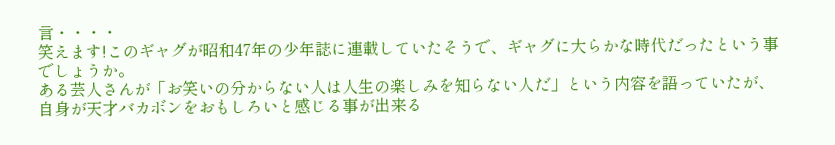言・・・・
笑えます!このギャグが昭和47年の少年誌に連載していたそうで、ギャグに大らかな時代だったという事でしょうか。
ある芸人さんが「お笑いの分からない人は人生の楽しみを知らない人だ」という内容を語っていたが、
自身が天才バカボンをおもしろいと感じる事が出来る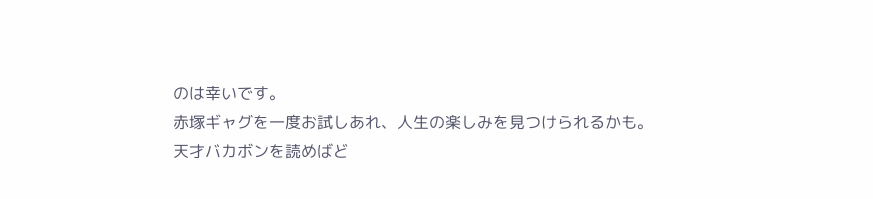のは幸いです。
赤塚ギャグを一度お試しあれ、人生の楽しみを見つけられるかも。
天才バカボンを読めばど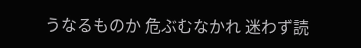うなるものか 危ぶむなかれ 迷わず読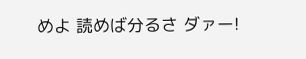めよ 読めば分るさ ダァー!